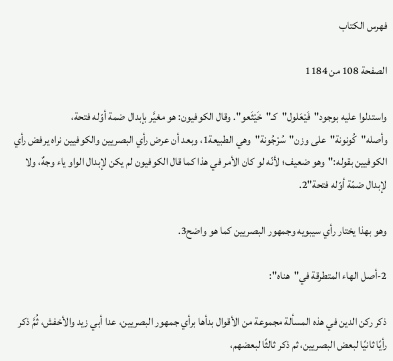فهرس الكتاب

الصفحة 108 من 1184

واستدلوا عليه بوجود"فَيْعَلول"كـ"خَيْثَعو". وقال الكوفيون: هو مغيَّر بإبدال ضمة أوّله فتحة، وأصله"كُونونة"على وزن"سُرْجُونة"وهي الطبيعة1، وبعد أن عرض رأي البصريين والكوفيين نراه يرفض رأي الكوفيين بقوله:"وهو ضعيف؛ لأنّه لو كان الأمر في هذا كما قال الكوفيون لم يكن لإبدال الواو ياء وجهٌ، ولا لإبدال ضمّة أوّله فتحة"2.

وهو بهذا يختار رأي سيبويه وجمهور البصريين كما هو واضح3.

2-أصل الهاء المتطرقة في"هناه":

ذكر ركن الدين في هذه المسألة مجموعة من الأقوال بدأها برأي جمهور البصريين، عدا أبي زيد والأخفش، ثُمَّ ذكر رأيًا ثانيًا لبعض البصريين، ثم ذكر ثالثًا لبعضهم،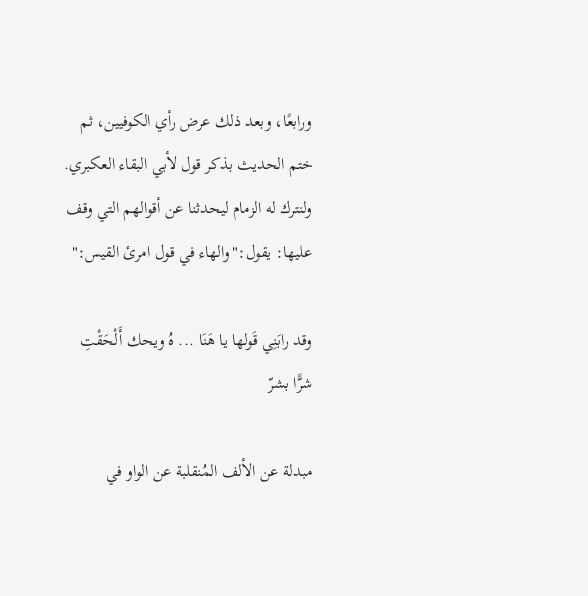ورابعًا، وبعد ذلك عرض رأي الكوفيين، ثم ختم الحديث بذكر قول لأبي البقاء العكبري. ولنترك له الزمام ليحدثنا عن أقوالهم التي وقف عليها: يقول:"والهاء في قول امرئ القيس:"

وقد رابَنِي قَولها يا هَنَا ... هُ ويحك أَلْحَقْتِ شرًّا بشرّ

مبدلة عن الألف المُنقلبة عن الواو في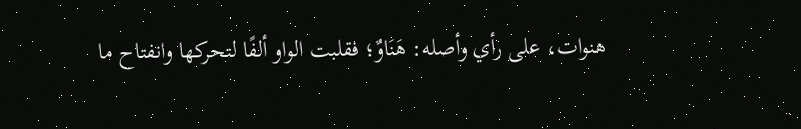هنوات، على رأي وأصله: هَنَاوٌ؛ فقلبت الواو ألفًا لتحركها وانفتاح ما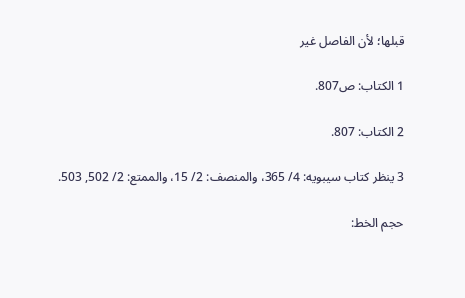قبلها؛ لأن الفاصل غير

1 الكتاب: ص807.

2 الكتاب: 807.

3 ينظر كتاب سيبويه: 4/ 365، والمنصف: 2/ 15، والممتع: 2/ 502, 503.

حجم الخط: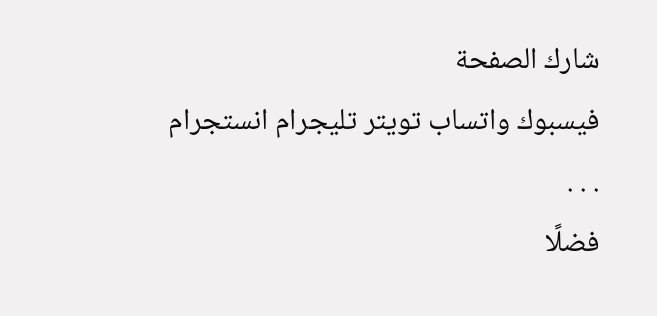شارك الصفحة
فيسبوك واتساب تويتر تليجرام انستجرام
. . .
فضلًا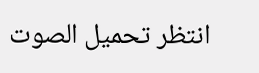انتظر تحميل الصوت